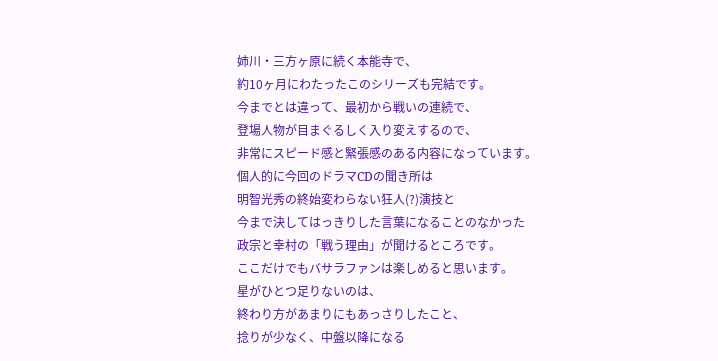姉川・三方ヶ原に続く本能寺で、
約10ヶ月にわたったこのシリーズも完結です。
今までとは違って、最初から戦いの連続で、
登場人物が目まぐるしく入り変えするので、
非常にスピード感と緊張感のある内容になっています。
個人的に今回のドラマCDの聞き所は
明智光秀の終始変わらない狂人(?)演技と
今まで決してはっきりした言葉になることのなかった
政宗と幸村の「戦う理由」が聞けるところです。
ここだけでもバサラファンは楽しめると思います。
星がひとつ足りないのは、
終わり方があまりにもあっさりしたこと、
捻りが少なく、中盤以降になる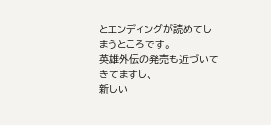とエンディングが読めてしまうところです。
英雄外伝の発売も近づいてきてますし、
新しい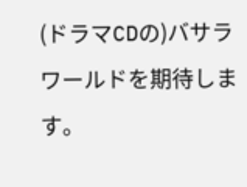(ドラマCDの)バサラワールドを期待します。